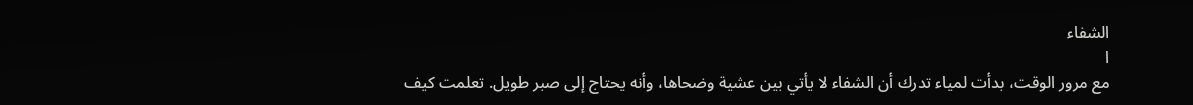الشفاء
ا
مع مرور الوقت، بدأت لمياء تدرك أن الشفاء لا يأتي بين عشية وضحاها، وأنه يحتاج إلى صبر طويل. تعلمت كيف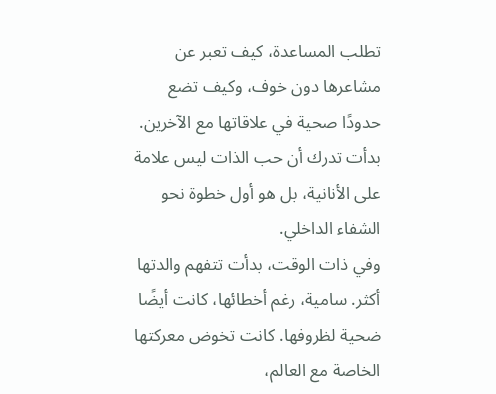تطلب المساعدة، كيف تعبر عن مشاعرها دون خوف، وكيف تضع حدودًا صحية في علاقاتها مع الآخرين. بدأت تدرك أن حب الذات ليس علامة على الأنانية، بل هو أول خطوة نحو الشفاء الداخلي.
وفي ذات الوقت، بدأت تتفهم والدتها أكثر. سامية، رغم أخطائها، كانت أيضًا ضحية لظروفها. كانت تخوض معركتها الخاصة مع العالم،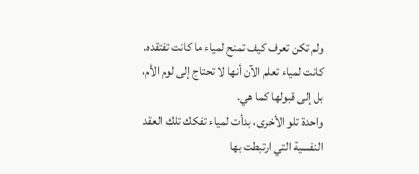ولم تكن تعرف كيف تمنح لمياء ما كانت تفتقده. كانت لمياء تعلم الآن أنها لا تحتاج إلى لوم الأم، بل إلى قبولها كما هي.
واحدة تلو الأخرى، بدأت لمياء تفكك تلك العقد النفسية التي ارتبطت بها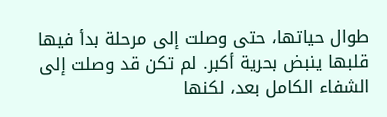طوال حياتها، حتى وصلت إلى مرحلة بدأ فيها قلبها ينبض بحرية أكبر. لم تكن قد وصلت إلى الشفاء الكامل بعد، لكنها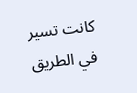كانت تسير في الطريق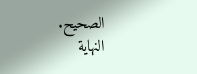الصحيح.
النهاية